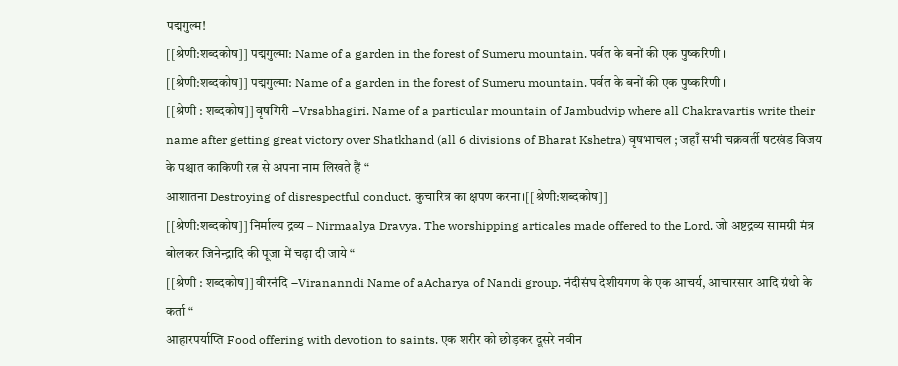पद्मगुल्म!
[[श्रेणी:शब्दकोष]] पद्मगुल्मा: Name of a garden in the forest of Sumeru mountain. पर्वत के बनों की एक पुष्करिणी ।
[[श्रेणी:शब्दकोष]] पद्मगुल्मा: Name of a garden in the forest of Sumeru mountain. पर्वत के बनों की एक पुष्करिणी ।
[[श्रेणी : शब्दकोष]] वृषगिरी –Vrsabhagiri. Name of a particular mountain of Jambudvip where all Chakravartis write their name after getting great victory over Shatkhand (all 6 divisions of Bharat Kshetra) वृषभाचल ; जहाँ सभी चक्रवर्ती षटखंड विजय के पश्चात काकिणी रत्न से अपना नाम लिखते हैं “
आशातना Destroying of disrespectful conduct. कुचारित्र का क्षपण करना।[[श्रेणी:शब्दकोष]]
[[श्रेणी:शब्दकोष]] निर्माल्य द्रव्य – Nirmaalya Dravya. The worshipping articales made offered to the Lord. जो अष्टद्रव्य सामग्री मंत्र बोलकर जिनेन्द्रादि की पूजा में चढ़ा दी जाये “
[[श्रेणी : शब्दकोष]] वीरनंदि –Virananndi Name of aAcharya of Nandi group. नंदीसंघ देशीयगण के एक आचर्य, आचारसार आदि ग्रंथो के कर्ता “
आहारपर्याप्ति Food offering with devotion to saints. एक शरीर को छोड़कर दूसरे नवीन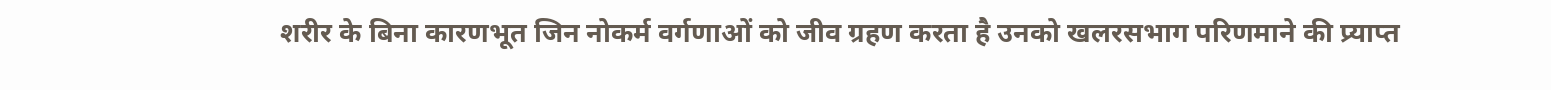शरीर के बिना कारणभूत जिन नोकर्म वर्गणाओं को जीव ग्रहण करता है उनको खलरसभाग परिणमाने की प्र्याप्त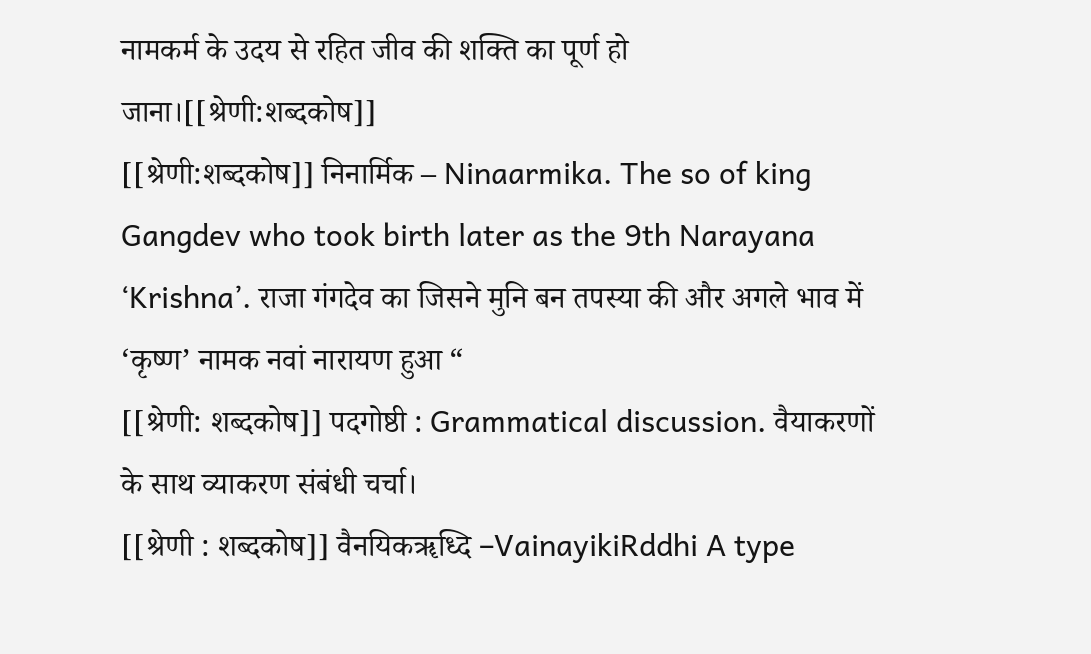नामकर्म के उदय से रहित जीव की शक्ति का पूर्ण हो जाना।[[श्रेणी:शब्दकोष]]
[[श्रेणी:शब्दकोष]] निनार्मिक – Ninaarmika. The so of king Gangdev who took birth later as the 9th Narayana ‘Krishna’. राजा गंगदेव का जिसने मुनि बन तपस्या की और अगले भाव में ‘कृष्ण’ नामक नवां नारायण हुआ “
[[श्रेणी: शब्दकोष]] पदगोष्ठी : Grammatical discussion. वैयाकरणों के साथ व्याकरण संबंधी चर्चा।
[[श्रेणी : शब्दकोष]] वैनयिकॠध्दि –VainayikiRddhi A type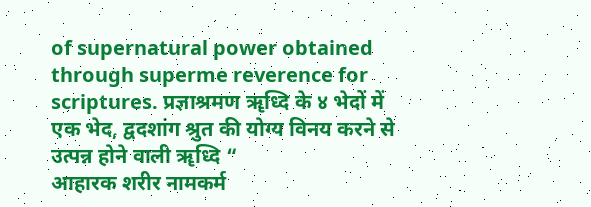of supernatural power obtained through superme reverence for scriptures. प्रज्ञाश्रमण ॠध्दि के ४ भेदों में एक भेद, द्वदशांग श्रुत की योग्य विनय करने से उत्पन्न होने वाली ॠध्दि “
आहारक शरीर नामकर्म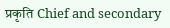प्रकृति Chief and secondary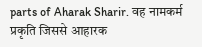parts of Aharak Sharir. वह नामकर्म प्रकृति जिससे आहारक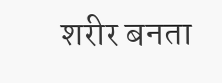शरीर बनता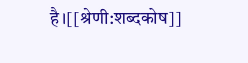है।[[श्रेणी:शब्दकोष]]